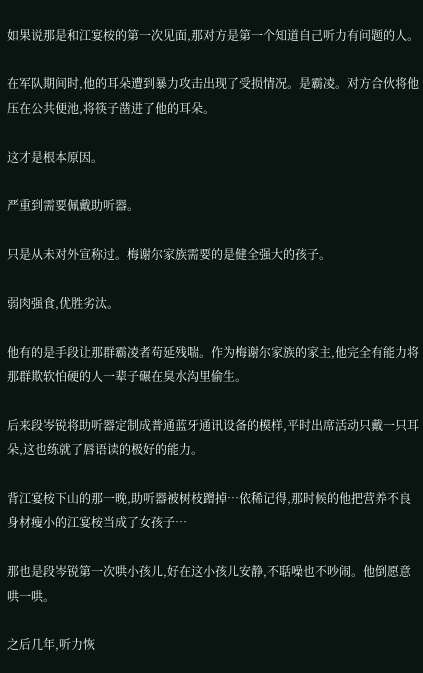如果说那是和江宴桉的第一次见面,那对方是第一个知道自己听力有问题的人。

在军队期间时,他的耳朵遭到暴力攻击出现了受损情况。是霸凌。对方合伙将他压在公共便池,将筷子凿进了他的耳朵。

这才是根本原因。

严重到需要佩戴助听器。

只是从未对外宣称过。梅谢尔家族需要的是健全强大的孩子。

弱肉强食,优胜劣汰。

他有的是手段让那群霸凌者苟延残喘。作为梅谢尔家族的家主,他完全有能力将那群欺软怕硬的人一辈子碾在臭水沟里偷生。

后来段岑锐将助听器定制成普通蓝牙通讯设备的模样,平时出席活动只戴一只耳朵,这也练就了唇语读的极好的能力。

背江宴桉下山的那一晚,助听器被树枝蹭掉…依稀记得,那时候的他把营养不良身材瘦小的江宴桉当成了女孩子…

那也是段岑锐第一次哄小孩儿,好在这小孩儿安静,不聒噪也不吵闹。他倒愿意哄一哄。

之后几年,听力恢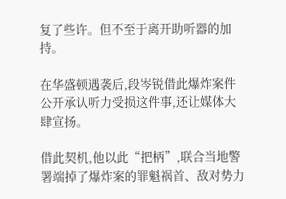复了些许。但不至于离开助听器的加持。

在华盛顿遇袭后,段岑锐借此爆炸案件公开承认听力受损这件事,还让媒体大肆宣扬。

借此契机,他以此“把柄”,联合当地警署端掉了爆炸案的罪魁祸首、敌对势力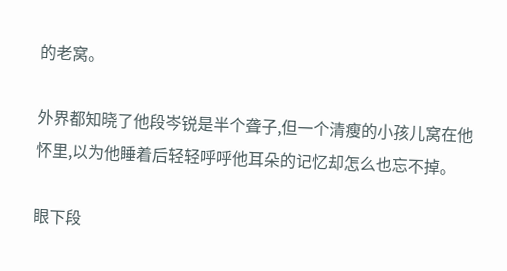的老窝。

外界都知晓了他段岑锐是半个聋子,但一个清瘦的小孩儿窝在他怀里,以为他睡着后轻轻呼呼他耳朵的记忆却怎么也忘不掉。

眼下段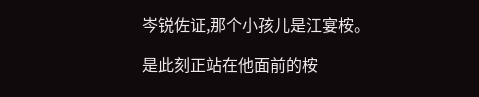岑锐佐证,那个小孩儿是江宴桉。

是此刻正站在他面前的桉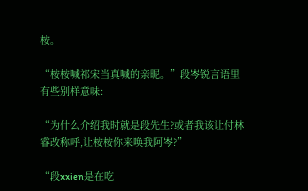桉。

“桉桉喊祁宋当真喊的亲昵。”段岑锐言语里有些别样意味:

“为什么介绍我时就是段先生?或者我该让付林睿改称呼,让桉桉你来唤我阿岑?”

“段xxien是在吃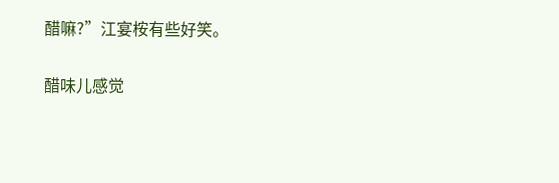醋嘛?”江宴桉有些好笑。

醋味儿感觉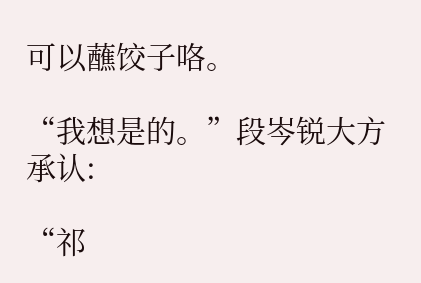可以蘸饺子咯。

“我想是的。”段岑锐大方承认:

“祁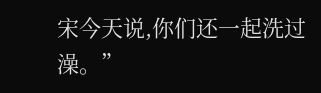宋今天说,你们还一起洗过澡。”